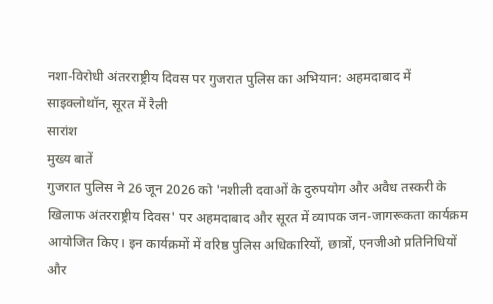नशा-विरोधी अंतरराष्ट्रीय दिवस पर गुजरात पुलिस का अभियान: अहमदाबाद में साइक्लोथॉन, सूरत में रैली
सारांश
मुख्य बातें
गुजरात पुलिस ने 26 जून 2026 को 'नशीली दवाओं के दुरुपयोग और अवैध तस्करी के खिलाफ अंतरराष्ट्रीय दिवस' पर अहमदाबाद और सूरत में व्यापक जन-जागरूकता कार्यक्रम आयोजित किए। इन कार्यक्रमों में वरिष्ठ पुलिस अधिकारियों, छात्रों, एनजीओ प्रतिनिधियों और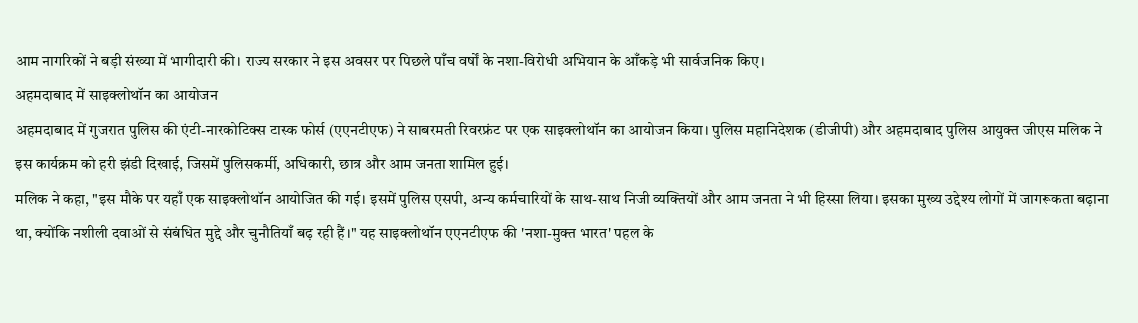आम नागरिकों ने बड़ी संख्या में भागीदारी की। राज्य सरकार ने इस अवसर पर पिछले पाँच वर्षों के नशा-विरोधी अभियान के आँकड़े भी सार्वजनिक किए।
अहमदाबाद में साइक्लोथॉन का आयोजन
अहमदाबाद में गुजरात पुलिस की एंटी-नारकोटिक्स टास्क फोर्स (एएनटीएफ) ने साबरमती रिवरफ्रंट पर एक साइक्लोथॉन का आयोजन किया। पुलिस महानिदेशक (डीजीपी) और अहमदाबाद पुलिस आयुक्त जीएस मलिक ने इस कार्यक्रम को हरी झंडी दिखाई, जिसमें पुलिसकर्मी, अधिकारी, छात्र और आम जनता शामिल हुई।
मलिक ने कहा, "इस मौके पर यहाँ एक साइक्लोथॉन आयोजित की गई। इसमें पुलिस एसपी, अन्य कर्मचारियों के साथ-साथ निजी व्यक्तियों और आम जनता ने भी हिस्सा लिया। इसका मुख्य उद्देश्य लोगों में जागरूकता बढ़ाना था, क्योंकि नशीली दवाओं से संबंधित मुद्दे और चुनौतियाँ बढ़ रही हैं।" यह साइक्लोथॉन एएनटीएफ की 'नशा-मुक्त भारत' पहल के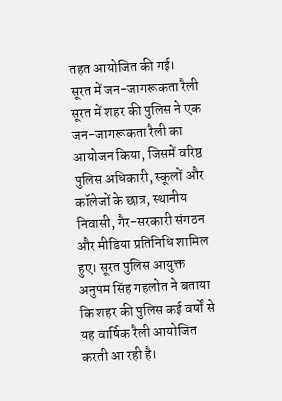तहत आयोजित की गई।
सूरत में जन-जागरूकता रैली
सूरत में शहर की पुलिस ने एक जन-जागरूकता रैली का आयोजन किया, जिसमें वरिष्ठ पुलिस अधिकारी, स्कूलों और कॉलेजों के छात्र, स्थानीय निवासी, गैर-सरकारी संगठन और मीडिया प्रतिनिधि शामिल हुए। सूरत पुलिस आयुक्त अनुपम सिंह गहलोत ने बताया कि शहर की पुलिस कई वर्षों से यह वार्षिक रैली आयोजित करती आ रही है।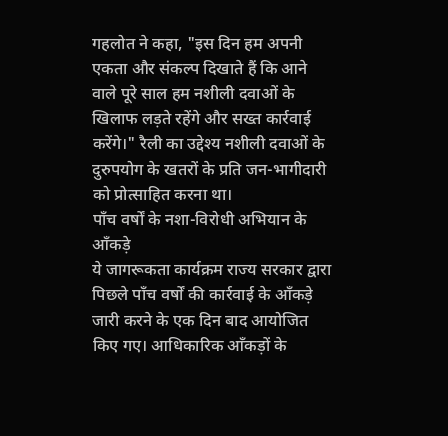गहलोत ने कहा, "इस दिन हम अपनी एकता और संकल्प दिखाते हैं कि आने वाले पूरे साल हम नशीली दवाओं के खिलाफ लड़ते रहेंगे और सख्त कार्रवाई करेंगे।" रैली का उद्देश्य नशीली दवाओं के दुरुपयोग के खतरों के प्रति जन-भागीदारी को प्रोत्साहित करना था।
पाँच वर्षों के नशा-विरोधी अभियान के आँकड़े
ये जागरूकता कार्यक्रम राज्य सरकार द्वारा पिछले पाँच वर्षों की कार्रवाई के आँकड़े जारी करने के एक दिन बाद आयोजित किए गए। आधिकारिक आँकड़ों के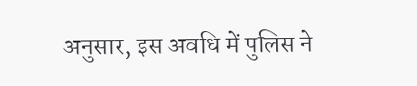अनुसार, इस अवधि में पुलिस ने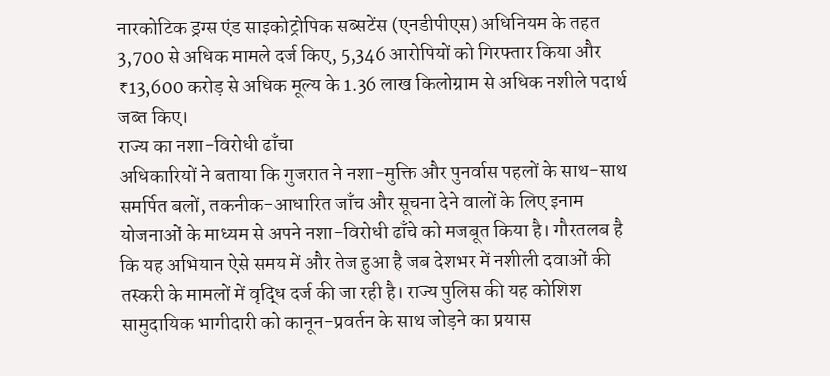नारकोटिक ड्रग्स एंड साइकोट्रोपिक सब्सटेंस (एनडीपीएस) अधिनियम के तहत 3,700 से अधिक मामले दर्ज किए, 5,346 आरोपियों को गिरफ्तार किया और ₹13,600 करोड़ से अधिक मूल्य के 1.36 लाख किलोग्राम से अधिक नशीले पदार्थ जब्त किए।
राज्य का नशा-विरोधी ढाँचा
अधिकारियों ने बताया कि गुजरात ने नशा-मुक्ति और पुनर्वास पहलों के साथ-साथ समर्पित बलों, तकनीक-आधारित जाँच और सूचना देने वालों के लिए इनाम योजनाओं के माध्यम से अपने नशा-विरोधी ढाँचे को मजबूत किया है। गौरतलब है कि यह अभियान ऐसे समय में और तेज हुआ है जब देशभर में नशीली दवाओं की तस्करी के मामलों में वृद्धि दर्ज की जा रही है। राज्य पुलिस की यह कोशिश सामुदायिक भागीदारी को कानून-प्रवर्तन के साथ जोड़ने का प्रयास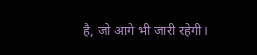है, जो आगे भी जारी रहेगी।